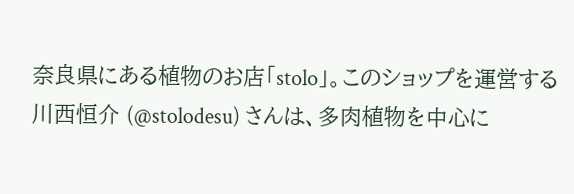奈良県にある植物のお店「stolo」。このショップを運営する川西恒介 (@stolodesu) さんは、多肉植物を中心に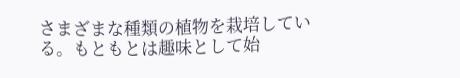さまざまな種類の植物を栽培している。もともとは趣味として始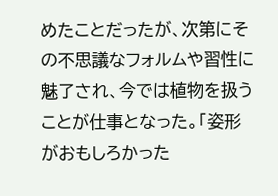めたことだったが、次第にその不思議なフォルムや習性に魅了され、今では植物を扱うことが仕事となった。「姿形がおもしろかった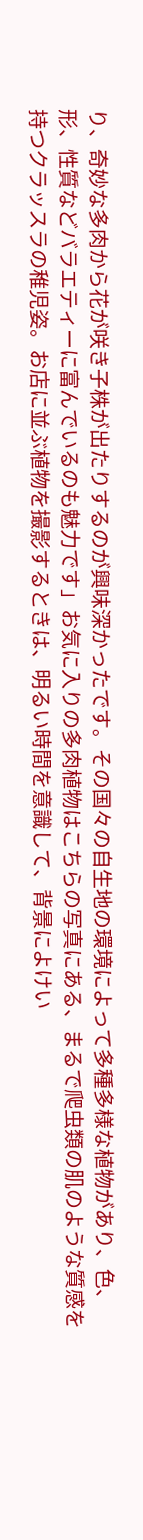り、奇妙な多肉から花が咲き子株が出たりするのが興味深かったです。その国々の自生地の環境によって多種多様な植物があり、色、形、性質などバラエティーに富んでいるのも魅力です」お気に入りの多肉植物はこちらの写真にある、まるで爬虫類の肌のような質感を持つクラッスラの稚児姿。お店に並ぶ植物を撮影するときは、明るい時間を意識して、背景によけい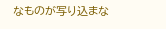なものが写り込まな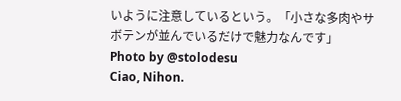いように注意しているという。「小さな多肉やサボテンが並んでいるだけで魅力なんです」
Photo by @stolodesu
Ciao, Nihon.